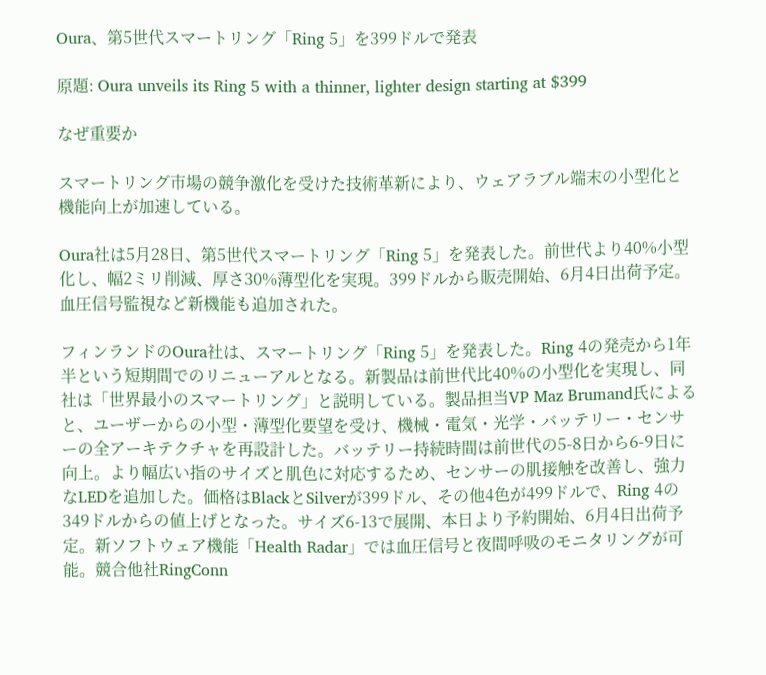Oura、第5世代スマートリング「Ring 5」を399ドルで発表

原題: Oura unveils its Ring 5 with a thinner, lighter design starting at $399

なぜ重要か

スマートリング市場の競争激化を受けた技術革新により、ウェアラブル端末の小型化と機能向上が加速している。

Oura社は5月28日、第5世代スマートリング「Ring 5」を発表した。前世代より40%小型化し、幅2ミリ削減、厚さ30%薄型化を実現。399ドルから販売開始、6月4日出荷予定。血圧信号監視など新機能も追加された。

フィンランドのOura社は、スマートリング「Ring 5」を発表した。Ring 4の発売から1年半という短期間でのリニューアルとなる。新製品は前世代比40%の小型化を実現し、同社は「世界最小のスマートリング」と説明している。製品担当VP Maz Brumand氏によると、ユーザーからの小型・薄型化要望を受け、機械・電気・光学・バッテリー・センサーの全アーキテクチャを再設計した。バッテリー持続時間は前世代の5-8日から6-9日に向上。より幅広い指のサイズと肌色に対応するため、センサーの肌接触を改善し、強力なLEDを追加した。価格はBlackとSilverが399ドル、その他4色が499ドルで、Ring 4の349ドルからの値上げとなった。サイズ6-13で展開、本日より予約開始、6月4日出荷予定。新ソフトウェア機能「Health Radar」では血圧信号と夜間呼吸のモニタリングが可能。競合他社RingConn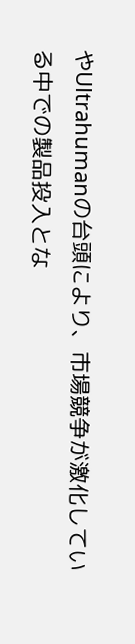やUltrahumanの台頭により、市場競争が激化している中での製品投入とな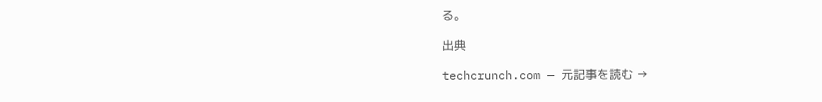る。

出典

techcrunch.com — 元記事を読む →